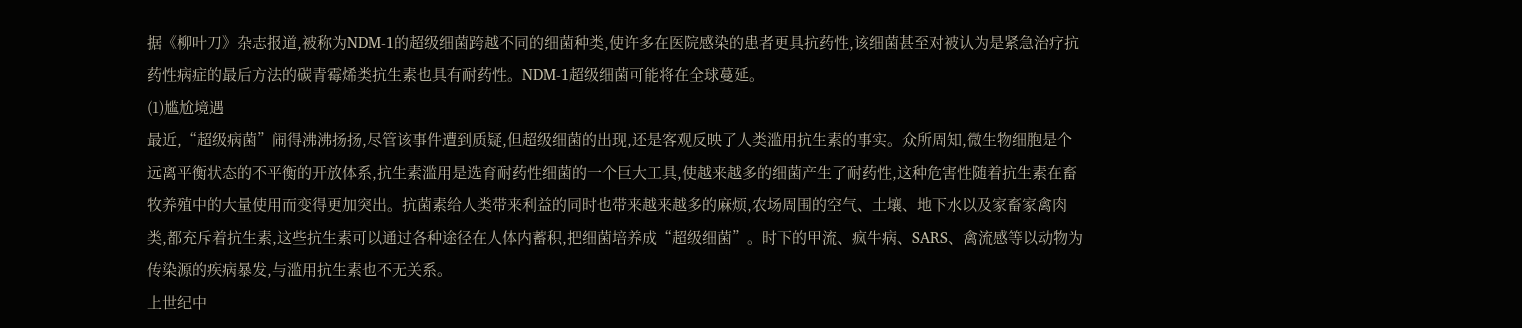据《柳叶刀》杂志报道,被称为NDM-1的超级细菌跨越不同的细菌种类,使许多在医院感染的患者更具抗药性,该细菌甚至对被认为是紧急治疗抗药性病症的最后方法的碳青霉烯类抗生素也具有耐药性。NDM-1超级细菌可能将在全球蔓延。
(1)尴尬境遇
最近,“超级病菌”闹得沸沸扬扬,尽管该事件遭到质疑,但超级细菌的出现,还是客观反映了人类滥用抗生素的事实。众所周知,微生物细胞是个远离平衡状态的不平衡的开放体系,抗生素滥用是选育耐药性细菌的一个巨大工具,使越来越多的细菌产生了耐药性,这种危害性随着抗生素在畜牧养殖中的大量使用而变得更加突出。抗菌素给人类带来利益的同时也带来越来越多的麻烦,农场周围的空气、土壤、地下水以及家畜家禽肉类,都充斥着抗生素,这些抗生素可以通过各种途径在人体内蓄积,把细菌培养成“超级细菌”。时下的甲流、疯牛病、SARS、禽流感等以动物为传染源的疾病暴发,与滥用抗生素也不无关系。
上世纪中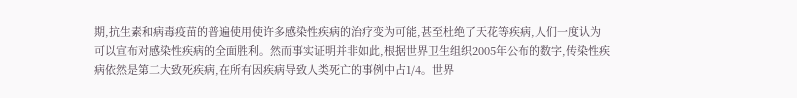期,抗生素和病毒疫苗的普遍使用使许多感染性疾病的治疗变为可能,甚至杜绝了天花等疾病,人们一度认为可以宣布对感染性疾病的全面胜利。然而事实证明并非如此,根据世界卫生组织2005年公布的数字,传染性疾病依然是第二大致死疾病,在所有因疾病导致人类死亡的事例中占1/4。世界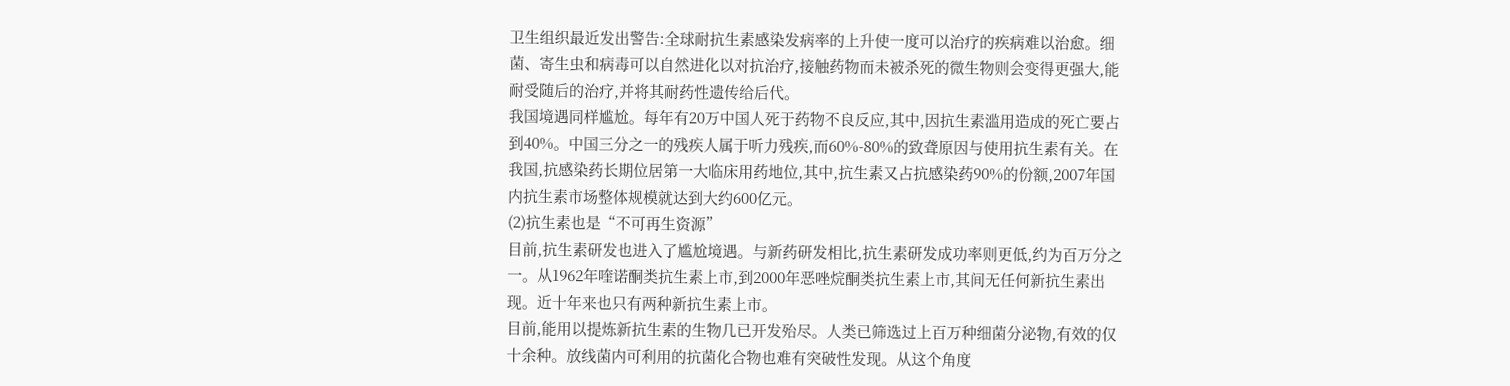卫生组织最近发出警告:全球耐抗生素感染发病率的上升使一度可以治疗的疾病难以治愈。细菌、寄生虫和病毒可以自然进化以对抗治疗,接触药物而未被杀死的微生物则会变得更强大,能耐受随后的治疗,并将其耐药性遗传给后代。
我国境遇同样尴尬。每年有20万中国人死于药物不良反应,其中,因抗生素滥用造成的死亡要占到40%。中国三分之一的残疾人属于听力残疾,而60%-80%的致聋原因与使用抗生素有关。在我国,抗感染药长期位居第一大临床用药地位,其中,抗生素又占抗感染药90%的份额,2007年国内抗生素市场整体规模就达到大约600亿元。
(2)抗生素也是“不可再生资源”
目前,抗生素研发也进入了尴尬境遇。与新药研发相比,抗生素研发成功率则更低,约为百万分之一。从1962年喹诺酮类抗生素上市,到2000年恶唑烷酮类抗生素上市,其间无任何新抗生素出现。近十年来也只有两种新抗生素上市。
目前,能用以提炼新抗生素的生物几已开发殆尽。人类已筛选过上百万种细菌分泌物,有效的仅十余种。放线菌内可利用的抗菌化合物也难有突破性发现。从这个角度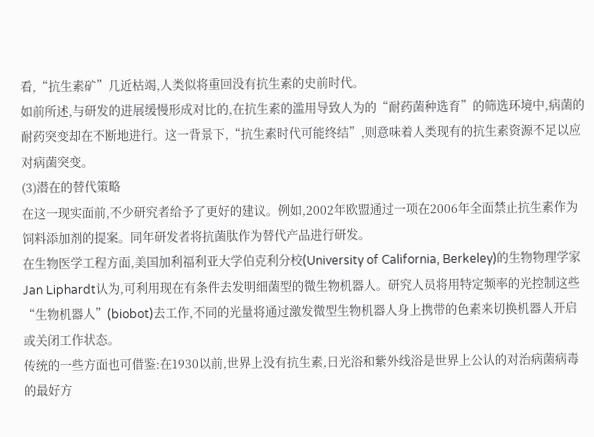看,“抗生素矿”几近枯竭,人类似将重回没有抗生素的史前时代。
如前所述,与研发的进展缓慢形成对比的,在抗生素的滥用导致人为的“耐药菌种选育”的筛选环境中,病菌的耐药突变却在不断地进行。这一背景下,“抗生素时代可能终结”,则意味着人类现有的抗生素资源不足以应对病菌突变。
(3)潜在的替代策略
在这一现实面前,不少研究者给予了更好的建议。例如,2002年欧盟通过一项在2006年全面禁止抗生素作为饲料添加剂的提案。同年研发者将抗菌肽作为替代产品进行研发。
在生物医学工程方面,美国加利福利亚大学伯克利分校(University of California, Berkeley)的生物物理学家Jan Liphardt认为,可利用现在有条件去发明细菌型的微生物机器人。研究人员将用特定频率的光控制这些“生物机器人”(biobot)去工作,不同的光量将通过激发微型生物机器人身上携带的色素来切换机器人开启或关闭工作状态。
传统的一些方面也可借鉴:在1930以前,世界上没有抗生素,日光浴和紫外线浴是世界上公认的对治病菌病毒的最好方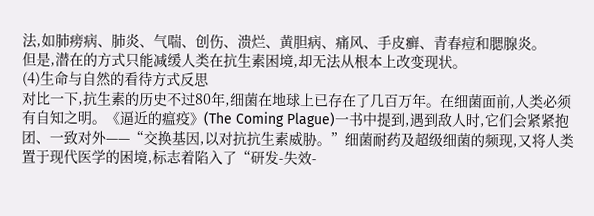法,如肺痨病、肺炎、气喘、创伤、溃烂、黄胆病、痛风、手皮癣、青春痘和腮腺炎。
但是,潜在的方式只能减缓人类在抗生素困境,却无法从根本上改变现状。
(4)生命与自然的看待方式反思
对比一下,抗生素的历史不过80年,细菌在地球上已存在了几百万年。在细菌面前,人类必须有自知之明。《逼近的瘟疫》(The Coming Plague)一书中提到,遇到敌人时,它们会紧紧抱团、一致对外——“交换基因,以对抗抗生素威胁。”细菌耐药及超级细菌的频现,又将人类置于现代医学的困境,标志着陷入了“研发-失效-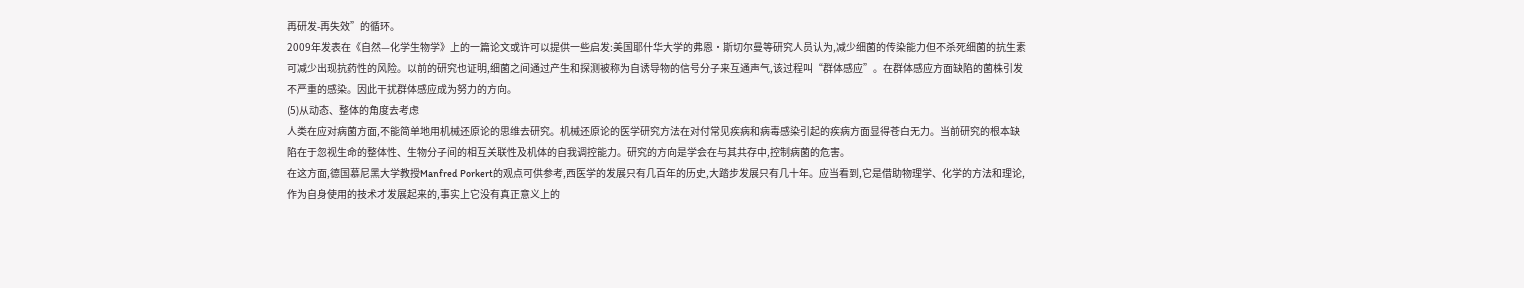再研发-再失效”的循环。
2009年发表在《自然—化学生物学》上的一篇论文或许可以提供一些启发:美国耶什华大学的弗恩·斯切尔曼等研究人员认为,减少细菌的传染能力但不杀死细菌的抗生素可减少出现抗药性的风险。以前的研究也证明,细菌之间通过产生和探测被称为自诱导物的信号分子来互通声气,该过程叫“群体感应”。在群体感应方面缺陷的菌株引发不严重的感染。因此干扰群体感应成为努力的方向。
(5)从动态、整体的角度去考虑
人类在应对病菌方面,不能简单地用机械还原论的思维去研究。机械还原论的医学研究方法在对付常见疾病和病毒感染引起的疾病方面显得苍白无力。当前研究的根本缺陷在于忽视生命的整体性、生物分子间的相互关联性及机体的自我调控能力。研究的方向是学会在与其共存中,控制病菌的危害。
在这方面,德国慕尼黑大学教授Manfred Porkert的观点可供参考,西医学的发展只有几百年的历史,大踏步发展只有几十年。应当看到,它是借助物理学、化学的方法和理论,作为自身使用的技术才发展起来的,事实上它没有真正意义上的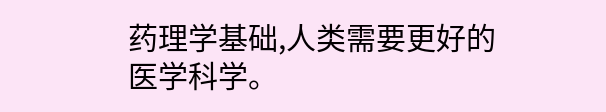药理学基础,人类需要更好的医学科学。